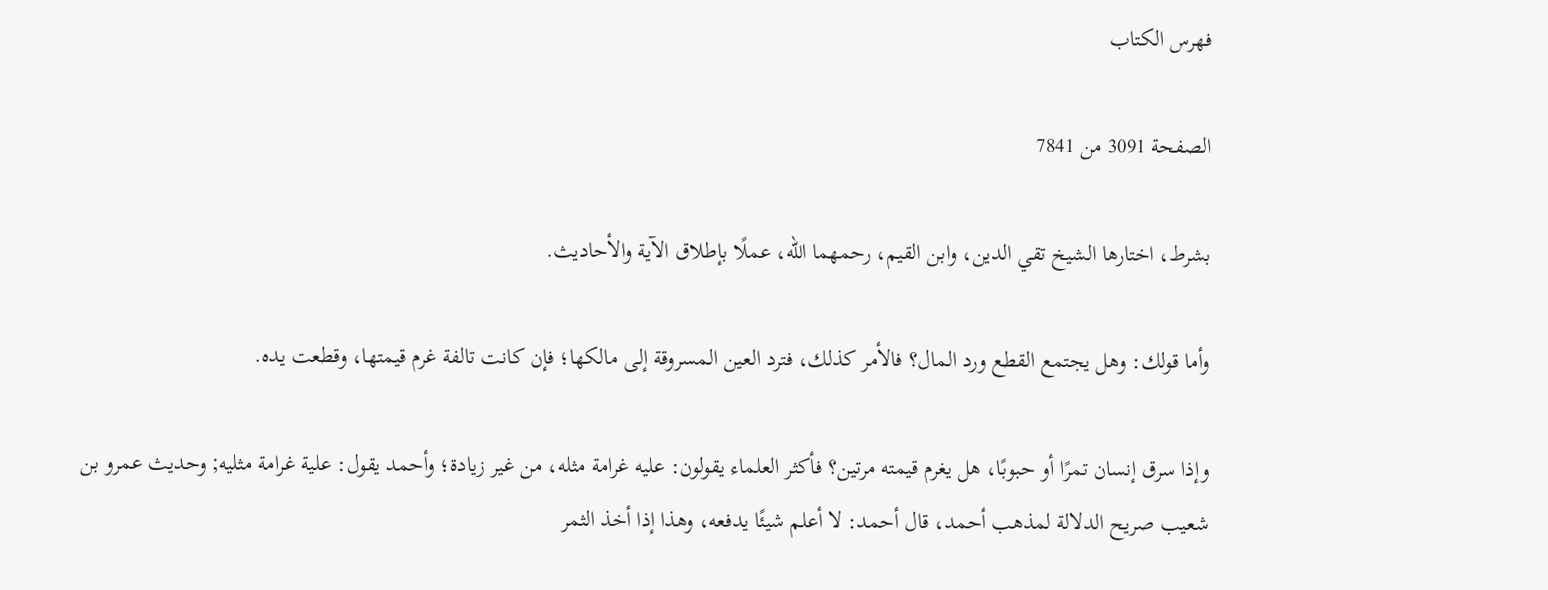فهرس الكتاب

الصفحة 3091 من 7841

بشرط، اختارها الشيخ تقي الدين، وابن القيم، رحمهما الله، عملًا بإطلاق الآية والأحاديث.

وأما قولك: وهل يجتمع القطع ورد المال؟ فالأمر كذلك، فترد العين المسروقة إلى مالكها؛ فإن كانت تالفة غرم قيمتها، وقطعت يده.

وإذا سرق إنسان تمرًا أو حبوبًا، هل يغرم قيمته مرتين؟ فأكثر العلماء يقولون: عليه غرامة مثله، من غير زيادة؛ وأحمد يقول: علية غرامة مثليه; وحديث عمرو بن شعيب صريح الدلالة لمذهب أحمد، قال أحمد: لا أعلم شيئًا يدفعه، وهذا إذا أخذ الثمر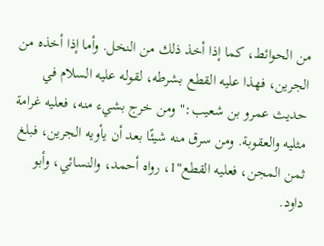من الحوائط، كما إذا أخذ ذلك من النخل. وأما إذا أخذه من الجرين، فهذا عليه القطع بشرطه، لقوله عليه السلام في حديث عمرو بن شعيب:"ومن خرج بشيء منه، فعليه غرامة مثليه والعقوبة. ومن سرق منه شيئًا بعد أن يأويه الجرين، فبلغ ثمن المجن، فعليه القطع"1، رواه أحمد، والنسائي، وأبو داود.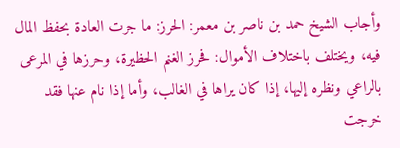وأجاب الشيخ حمد بن ناصر بن معمر: الحرز: ما جرت العادة بحفظ المال فيه، ويختلف باختلاف الأموال: فحرز الغنم الحظيرة، وحرزها في المرعى بالراعي ونظره إليها، إذا كان يراها في الغالب، وأما إذا نام عنها فقد خرجت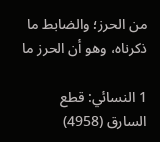من الحرز؛ والضابط ما ذكرناه، وهو أن الحرز ما

1 النسائي: قطع السارق (4958)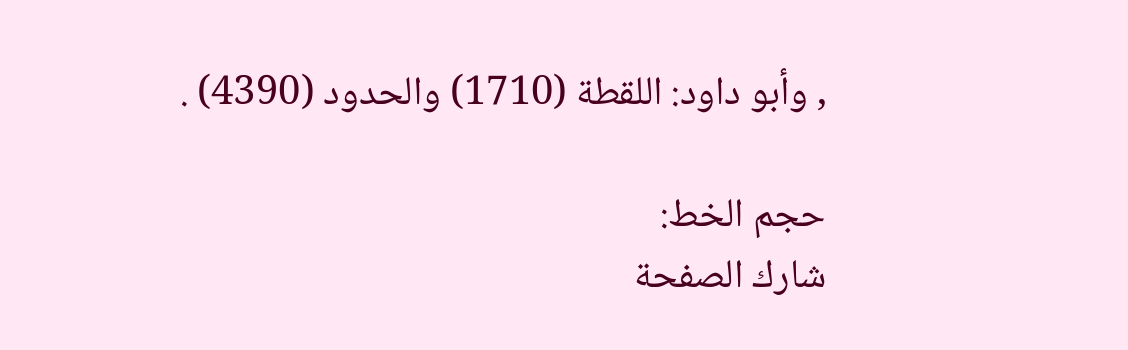, وأبو داود: اللقطة (1710) والحدود (4390) .

حجم الخط:
شارك الصفحة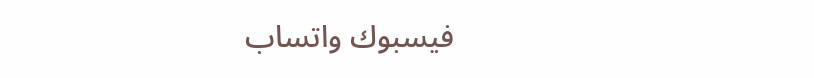فيسبوك واتساب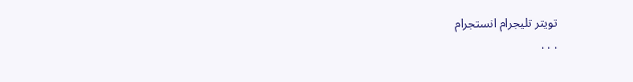تويتر تليجرام انستجرام
. . .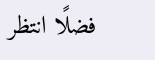فضلًا انتظر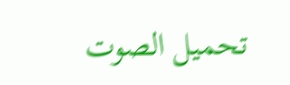تحميل الصوت